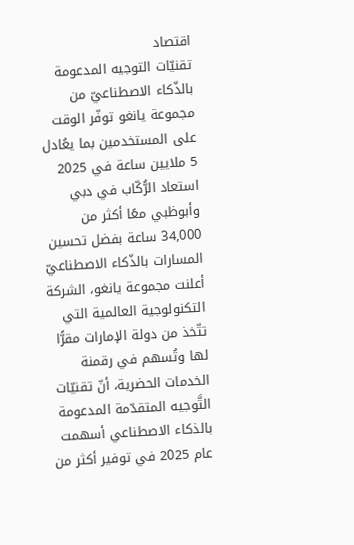اقتصاد
تقنيّات التوجيه المدعومة بالذّكاء الاصطناعيّ من مجموعة يانغو توفّر الوقت على المستخدمين بما يعُادل 5 ملايين ساعة في 2025
استعاد الرُّكّاب في دبي وأبوظبي معًا أكثر من 34,000 ساعة بفضل تحسين المسارات بالذّكاء الاصطناعيّ
أعلنت مجموعة يانغو، الشركة التكنولوجية العالمية التي تتّخذ من دولة الإمارات مقرًّا لها وتُسهم في رقمنة الخدمات الحضرية، أنّ تقنيّات التَّوجيه المتقدّمة المدعومة بالذكاء الاصطناعي أسهمت عام 2025 في توفير أكثر من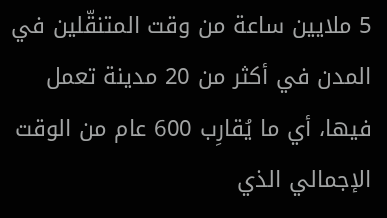5 ملايين ساعة من وقت المتنقّلين في المدن في أكثر من 20 مدينة تعمل فيها، أي ما يُقارِب 600 عام من الوقت الإجمالي الذي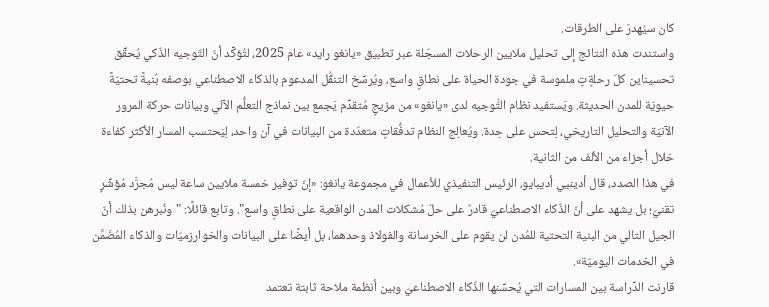كان سيُهدرَ على الطرقات.
واستندت هذه النتائج إلى تحليل ملايين الرحلات المسجّلة عبر تطبيق «يانغو رايد» عام 2025، لتُؤكِّد أنّ التّوجيه الذّكي يُحقِّق تحسيناين كلّ رحلةٍتٍ ملموسة في جودة الحياة على نطاقٍ واسع، ويُرسِّخ التنقُّل المدعوم بالذكاء الاصطناعي بوصفه بُنيةً تحتيّةً حيويّة للمدن الحديثة. ويَستفيد نظام التَّوجيه لدى «يانغو» من مزيجٍ مُتقدِّم يَجمع بين نماذج التعلُّم الآلي وبيانات حركة المرور الآنيّة والتحليل التاريخي، لِتحس على حِدة. ويُعالِج النظام تدفُّقاتٍ متعدّدة من البيانات في آن واحد، لِيَحتسب المسار الأكثر كفاءة خلال أجزاء من الألف من الثانية.
في هذا الصدد، قال أدينيي أديبايو، الرئيس التنفيذي للأعمال في مجموعة يانغو: «إنّ توفير خمسة ملايين ساعة ليس مُجرَّد مُؤشِّرٍ تقنيّ؛ بل يشهد على أنّ الذّكاء الاصطناعيّ قادرٌ على حلّ مُشكلات المدن الواقعية على نطاقٍ واسع". وتابع قائلًا: "ونُبرهن بذلك أنّ الجيل التالي من البنية التحتية للمُدن لن يقوم على الخرسانة والفولاذ وحدهما، بل أيضًا على البيانات والخوارزميّات والذكاء المُضَمَّن في الخدمات اليوميّة».
قارنت الدِّراسة بين المسارات التي يُحسِّنها الذّكاء الاصطناعيّ وبين أنظمة ملاحة ثابتة تعتمد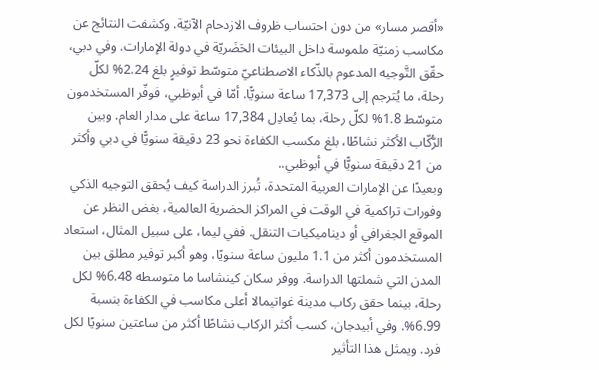«أقصر مسار» من دون احتساب ظروف الازدحام الآنيّة. وكشفت النتائج عن مكاسب زمنيّة ملموسة داخل البيئات الحَضَريّة في دولة الإمارات. وفي دبي، حقّق التَّوجيه المدعوم بالذّكاء الاصطناعيّ متوسّط توفيرٍ بلغ 2.24% لكلّ رحلة، ما يُترجم إلى 17,373 ساعة سنويًّا. أمّا في أبوظبي، فوفّر المستخدمون متوسّط 1.8% لكلّ رحلة، بما يُعادِل 17,384 ساعة على مدار العام. وبين الرُّكّاب الأكثر نشاطًا، بلغ مكسب الكفاءة نحو 23 دقيقة سنويًّا في دبي وأكثر من 21 دقيقة سنويًّا في أبوظبي..
وبعيدًا عن الإمارات العربية المتحدة، تُبرز الدراسة كيف يُحقق التوجيه الذكي وفورات تراكمية في الوقت في المراكز الحضرية العالمية، بغض النظر عن الموقع الجغرافي أو ديناميكيات التنقل. ففي ليما، على سبيل المثال، استعاد المستخدمون أكثر من 1.1 مليون ساعة سنويًا، وهو أكبر توفير مطلق بين المدن التي شملتها الدراسة. ووفر سكان كينشاسا ما متوسطه 6.48% لكل رحلة، بينما حقق ركاب مدينة غواتيمالا أعلى مكاسب في الكفاءة بنسبة 6.99%. وفي أبيدجان، كسب أكثر الركاب نشاطًا أكثر من ساعتين سنويًا لكل فرد. ويمثل هذا التأثير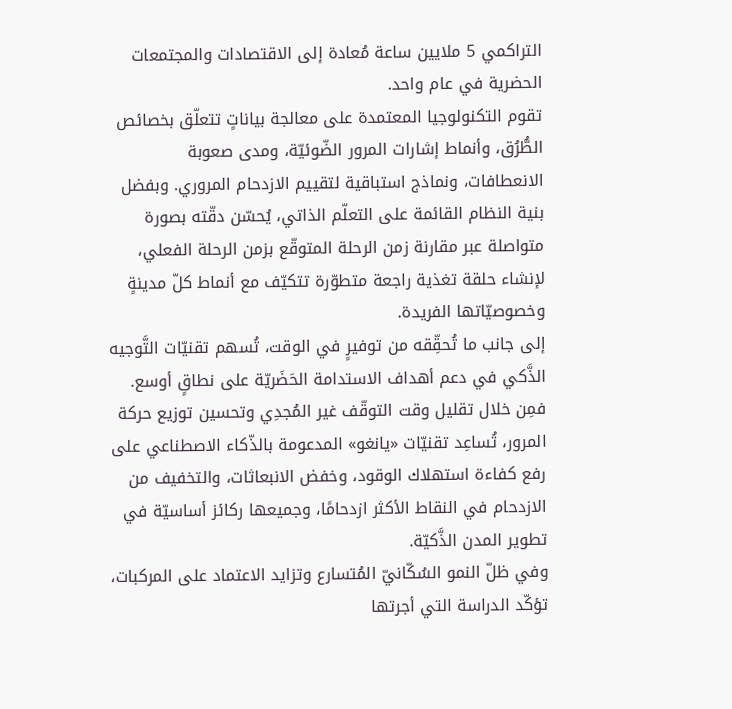التراكمي 5 ملايين ساعة مُعادة إلى الاقتصادات والمجتمعات الحضرية في عام واحد.
تقوم التكنولوجيا المعتمدة على معالجة بياناتٍ تتعلّق بخصائص الطُّرُق، وأنماط إشارات المرور الضّوئيّة، ومدى صعوبة الانعطافات، ونماذج استباقية لتقييم الازدحام المروري. وبفضل بنية النظام القائمة على التعلّم الذاتي، يُحسّن دقّته بصورة متواصلة عبر مقارنة زمن الرحلة المتوقّع بزمن الرحلة الفعلي، لإنشاء حلقة تغذية راجعة متطوّرة تتكيّف مع أنماط كلّ مدينةٍ وخصوصيّاتها الفريدة.
إلى جانب ما تُحقِّقه من توفيرٍ في الوقت، تُسهم تقنيّات التَّوجيه الذَّكي في دعم أهداف الاستدامة الحَضَريّة على نطاقٍ أوسع. فمِن خلال تقليل وقت التوقّف غير المُجدِي وتحسين توزيع حركة المرور، تُساعِد تقنيّات «يانغو» المدعومة بالذّكاء الاصطناعي على رفع كفاءة استهلاك الوقود، وخفض الانبعاثات، والتخفيف من الازدحام في النقاط الأكثر ازدحامًا، وجميعها ركائز أساسيّة في تطوير المدن الذَّكيّة.
وفي ظلّ النمو السُكّانيّ المُتسارع وتزايد الاعتماد على المركبات، تؤكّد الدراسة التي أجرتها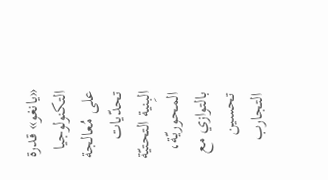«يانغو» قدرة التكنولوجيا على مُعالجة تحدّيات البِنية التحتيّة المحوريّة، بالتوازي مع تحسين التجارب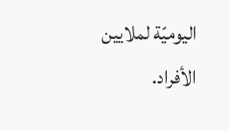اليوميّة لملايين الأفراد.